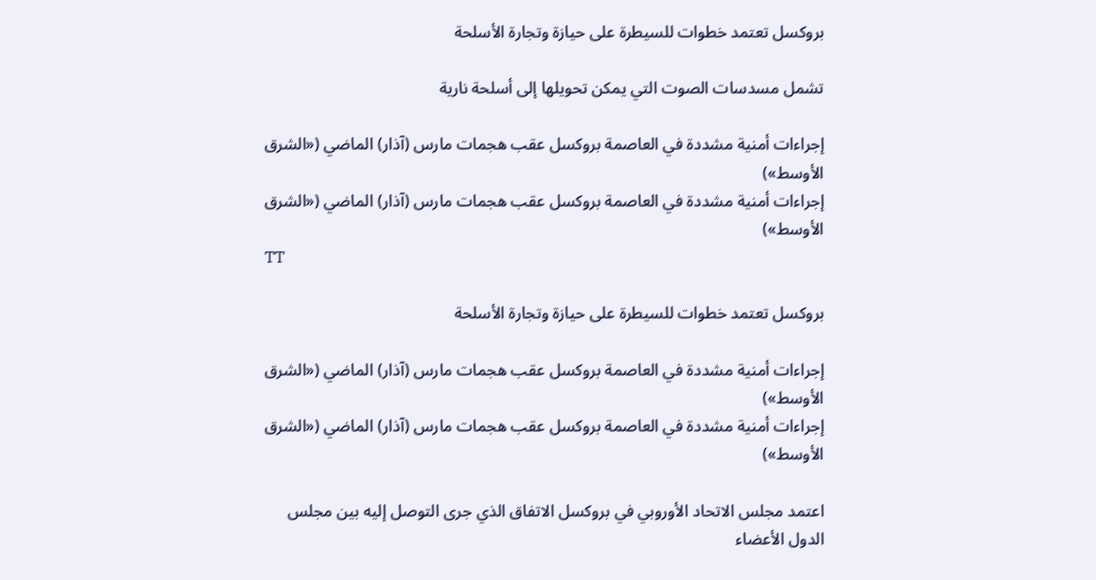بروكسل تعتمد خطوات للسيطرة على حيازة وتجارة الأسلحة

تشمل مسدسات الصوت التي يمكن تحويلها إلى أسلحة نارية

إجراءات أمنية مشددة في العاصمة بروكسل عقب هجمات مارس (آذار) الماضي («الشرق الأوسط»)
إجراءات أمنية مشددة في العاصمة بروكسل عقب هجمات مارس (آذار) الماضي («الشرق الأوسط»)
TT

بروكسل تعتمد خطوات للسيطرة على حيازة وتجارة الأسلحة

إجراءات أمنية مشددة في العاصمة بروكسل عقب هجمات مارس (آذار) الماضي («الشرق الأوسط»)
إجراءات أمنية مشددة في العاصمة بروكسل عقب هجمات مارس (آذار) الماضي («الشرق الأوسط»)

اعتمد مجلس الاتحاد الأوروبي في بروكسل الاتفاق الذي جرى التوصل إليه بين مجلس الدول الأعضاء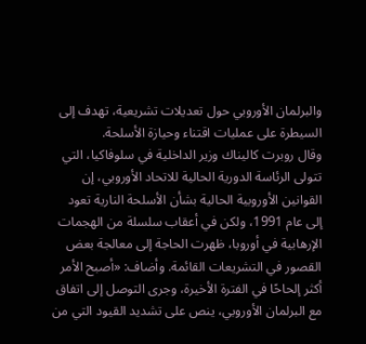والبرلمان الأوروبي حول تعديلات تشريعية، تهدف إلى السيطرة على عمليات اقتناء وحيازة الأسلحة.
وقال روبرت كاليناك وزير الداخلية في سلوفاكيا، التي تتولى الرئاسة الدورية الحالية للاتحاد الأوروبي، إن القوانين الأوروبية الحالية بشأن الأسلحة النارية تعود إلى عام 1991، ولكن في أعقاب سلسلة من الهجمات الإرهابية في أوروبا، ظهرت الحاجة إلى معالجة بعض القصور في التشريعات القائمة. وأضاف: «أصبح الأمر أكثر إلحاحًا في الفترة الأخيرة، وجرى التوصل إلى اتفاق مع البرلمان الأوروبي، ينص على تشديد القيود التي من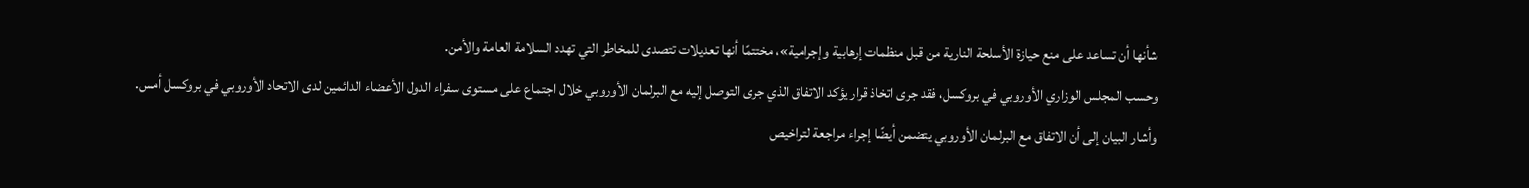شأنها أن تساعد على منع حيازة الأسلحة النارية من قبل منظمات إرهابية وإجرامية»، مختتمًا أنها تعديلات تتصدى للمخاطر التي تهدد السلامة العامة والأمن.
وحسب المجلس الوزاري الأوروبي في بروكسل، فقد جرى اتخاذ قرار يؤكد الاتفاق الذي جرى التوصل إليه مع البرلمان الأوروبي خلال اجتماع على مستوى سفراء الدول الأعضاء الدائمين لدى الاتحاد الأوروبي في بروكسل أمس.
وأشار البيان إلى أن الاتفاق مع البرلمان الأوروبي يتضمن أيضًا إجراء مراجعة لتراخيص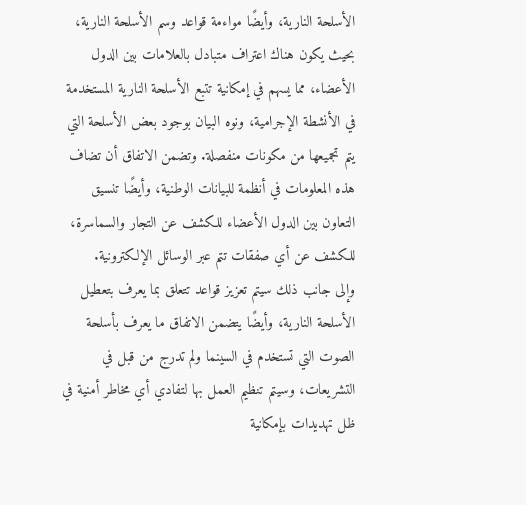الأسلحة النارية، وأيضًا مواءمة قواعد وسم الأسلحة النارية، بحيث يكون هناك اعتراف متبادل بالعلامات بين الدول الأعضاء، مما يسهم في إمكانية تتبع الأسلحة النارية المستخدمة في الأنشطة الإجرامية، ونوه البيان بوجود بعض الأسلحة التي يتم تجميعها من مكونات منفصلة. وتضمن الاتفاق أن تضاف هذه المعلومات في أنظمة للبيانات الوطنية، وأيضًا تنسيق التعاون بين الدول الأعضاء للكشف عن التجار والسماسرة، للكشف عن أي صفقات تتم عبر الوسائل الإلكترونية.
وإلى جانب ذلك سيتم تعزيز قواعد تتعلق بما يعرف بتعطيل الأسلحة النارية، وأيضًا يتضمن الاتفاق ما يعرف بأسلحة الصوت التي تستخدم في السينما ولم تدرج من قبل في التشريعات، وسيتم تنظيم العمل بها لتفادي أي مخاطر أمنية في ظل تهديدات بإمكانية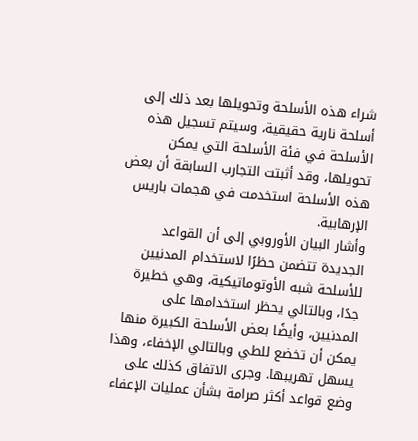شراء هذه الأسلحة وتحويلها بعد ذلك إلى أسلحة نارية حقيقية، وسيتم تسجيل هذه الأسلحة في فئة الأسلحة التي يمكن تحويلها، وقد أثبتت التجارب السابقة أن بعض هذه الأسلحة استخدمت في هجمات باريس الإرهابية.
وأشار البيان الأوروبي إلى أن القواعد الجديدة تتضمن حظرًا لاستخدام المدنيين للأسلحة شبه الأوتوماتيكية، وهي خطيرة جدًا، وبالتالي يحظر استخدامها على المدنيين، وأيضًا بعض الأسلحة الكبيرة منها يمكن أن تخضع للطي وبالتالي الإخفاء، وهذا يسهل تهريبها. وجرى الاتفاق كذلك على وضع قواعد أكثر صرامة بشأن عمليات الإعفاء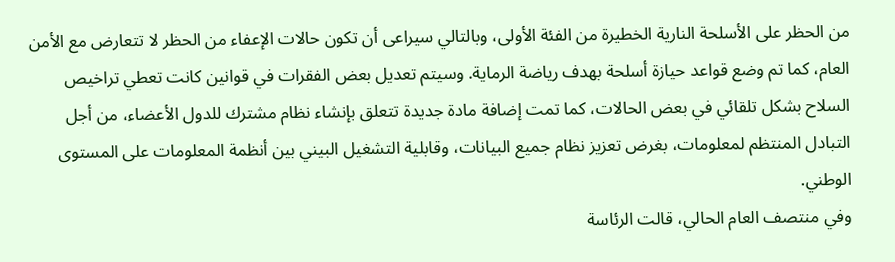من الحظر على الأسلحة النارية الخطيرة من الفئة الأولى، وبالتالي سيراعى أن تكون حالات الإعفاء من الحظر لا تتعارض مع الأمن العام، كما تم وضع قواعد حيازة أسلحة بهدف رياضة الرماية. وسيتم تعديل بعض الفقرات في قوانين كانت تعطي تراخيص السلاح بشكل تلقائي في بعض الحالات، كما تمت إضافة مادة جديدة تتعلق بإنشاء نظام مشترك للدول الأعضاء، من أجل التبادل المنتظم لمعلومات، بغرض تعزيز نظام جميع البيانات، وقابلية التشغيل البيني بين أنظمة المعلومات على المستوى الوطني.
وفي منتصف العام الحالي، قالت الرئاسة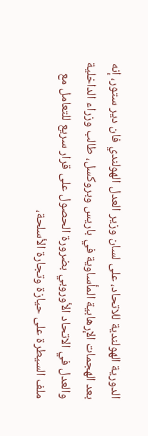الدورية الهولندية للاتحاد، على لسان وزير العدل الهولندي فان دير ستور، إنه بعد الهجمات الإرهابية المأساوية في باريس وبروكسل، طالب وزراء الداخلية والعدل في الاتحاد الأوروبي بضرورة الحصول على قرار سريع للتعامل مع ملف السيطرة على حيازة وتجارة الأسلحة،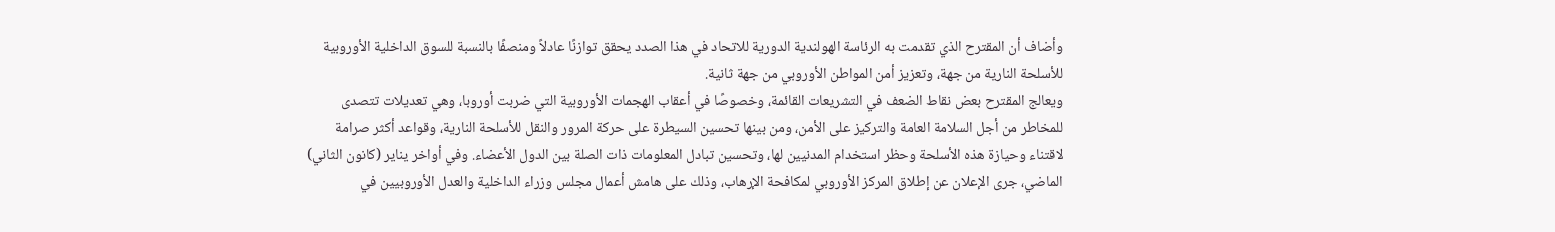وأضاف أن المقترح الذي تقدمت به الرئاسة الهولندية الدورية للاتحاد في هذا الصدد يحقق توازنًا عادلاً ومنصفًا بالنسبة للسوق الداخلية الأوروبية للأسلحة النارية من جهة، وتعزيز أمن المواطن الأوروبي من جهة ثانية.
ويعالج المقترح بعض نقاط الضعف في التشريعات القائمة، وخصوصًا في أعقاب الهجمات الأوروبية التي ضربت أوروبا، وهي تعديلات تتصدى للمخاطر من أجل السلامة العامة والتركيز على الأمن، ومن بينها تحسين السيطرة على حركة المرور والنقل للأسلحة النارية، وقواعد أكثر صرامة لاقتناء وحيازة هذه الأسلحة وحظر استخدام المدنيين لها، وتحسين تبادل المعلومات ذات الصلة بين الدول الأعضاء. وفي أواخر يناير (كانون الثاني) الماضي، جرى الإعلان عن إطلاق المركز الأوروبي لمكافحة الإرهاب، وذلك على هامش أعمال مجلس وزراء الداخلية والعدل الأوروبيين في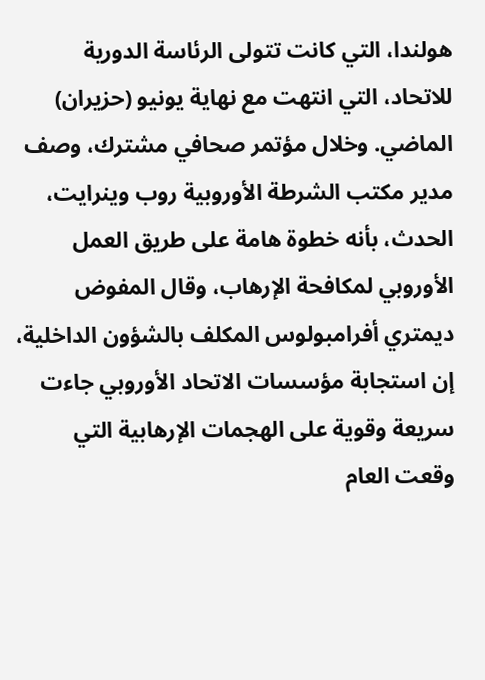هولندا، التي كانت تتولى الرئاسة الدورية للاتحاد، التي انتهت مع نهاية يونيو (حزيران) الماضي. وخلال مؤتمر صحافي مشترك، وصف مدير مكتب الشرطة الأوروبية روب وينرايت، الحدث، بأنه خطوة هامة على طريق العمل الأوروبي لمكافحة الإرهاب، وقال المفوض ديمتري أفرامبولوس المكلف بالشؤون الداخلية، إن استجابة مؤسسات الاتحاد الأوروبي جاءت سريعة وقوية على الهجمات الإرهابية التي وقعت العام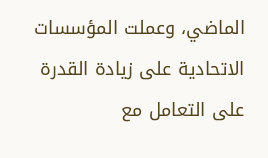الماضي، وعملت المؤسسات الاتحادية على زيادة القدرة على التعامل مع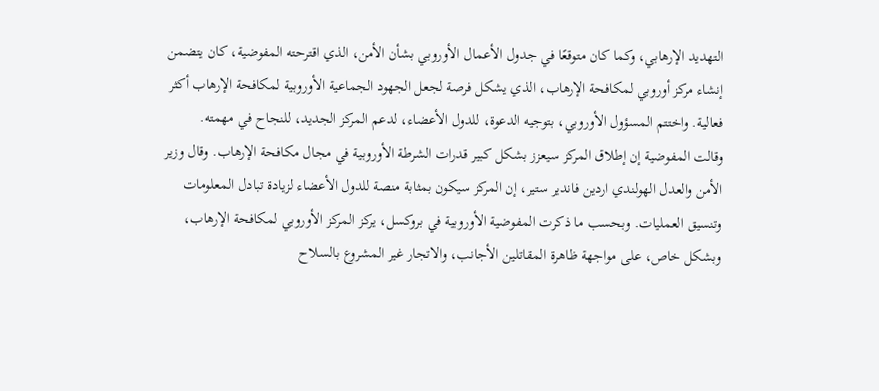التهديد الإرهابي، وكما كان متوقعًا في جدول الأعمال الأوروبي بشأن الأمن، الذي اقترحته المفوضية، كان يتضمن إنشاء مركز أوروبي لمكافحة الإرهاب، الذي يشكل فرصة لجعل الجهود الجماعية الأوروبية لمكافحة الإرهاب أكثر فعالية. واختتم المسؤول الأوروبي، بتوجيه الدعوة، للدول الأعضاء، لدعم المركز الجديد، للنجاح في مهمته.
وقالت المفوضية إن إطلاق المركز سيعزز بشكل كبير قدرات الشرطة الأوروبية في مجال مكافحة الإرهاب. وقال وزير الأمن والعدل الهولندي اردين فاندير ستير، إن المركز سيكون بمثابة منصة للدول الأعضاء لزيادة تبادل المعلومات وتنسيق العمليات. وبحسب ما ذكرت المفوضية الأوروبية في بروكسل، يركز المركز الأوروبي لمكافحة الإرهاب، وبشكل خاص، على مواجهة ظاهرة المقاتلين الأجانب، والاتجار غير المشروع بالسلاح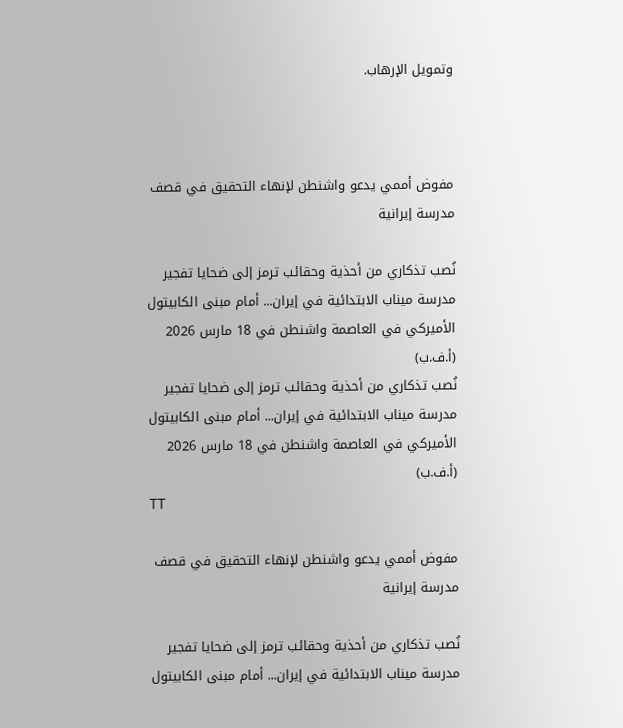وتمويل الإرهاب.



مفوض أممي يدعو واشنطن لإنهاء التحقيق في قصف مدرسة إيرانية

نُصب تذكاري من أحذية وحقائب ترمز إلى ضحايا تفجير مدرسة ميناب الابتدائية في إيران... أمام مبنى الكابيتول الأميركي في العاصمة واشنطن في 18 مارس 2026 (أ.ف.ب)
نُصب تذكاري من أحذية وحقائب ترمز إلى ضحايا تفجير مدرسة ميناب الابتدائية في إيران... أمام مبنى الكابيتول الأميركي في العاصمة واشنطن في 18 مارس 2026 (أ.ف.ب)
TT

مفوض أممي يدعو واشنطن لإنهاء التحقيق في قصف مدرسة إيرانية

نُصب تذكاري من أحذية وحقائب ترمز إلى ضحايا تفجير مدرسة ميناب الابتدائية في إيران... أمام مبنى الكابيتول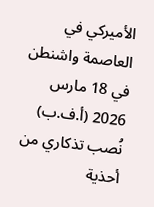الأميركي في العاصمة واشنطن في 18 مارس 2026 (أ.ف.ب)
نُصب تذكاري من أحذية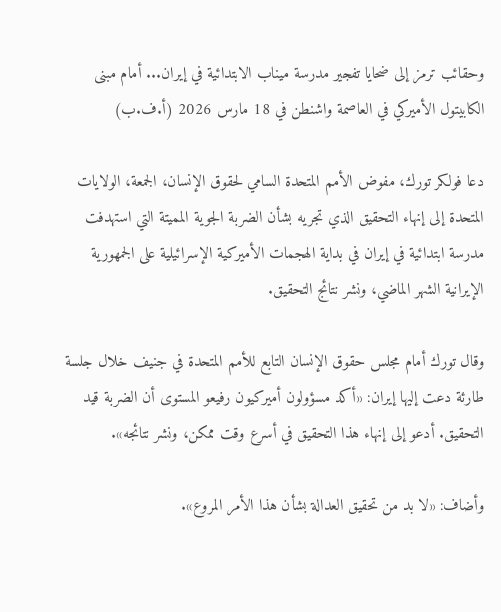وحقائب ترمز إلى ضحايا تفجير مدرسة ميناب الابتدائية في إيران... أمام مبنى الكابيتول الأميركي في العاصمة واشنطن في 18 مارس 2026 (أ.ف.ب)

دعا فولكر تورك، مفوض الأمم المتحدة السامي لحقوق الإنسان، الجمعة، الولايات المتحدة إلى إنهاء التحقيق الذي تجريه بشأن الضربة الجوية المميتة التي استهدفت مدرسة ابتدائية في إيران في بداية الهجمات الأميركية الإسرائيلية على الجمهورية الإيرانية الشهر الماضي، ونشر نتائج التحقيق.

وقال تورك أمام مجلس حقوق الإنسان التابع للأمم المتحدة في جنيف خلال جلسة طارئة دعت إليها إيران: «أكد مسؤولون أميركيون رفيعو المستوى أن الضربة قيد التحقيق. أدعو إلى إنهاء هذا التحقيق في أسرع وقت ممكن، ونشر نتائجه».

وأضاف: «لا بد من تحقيق العدالة بشأن هذا الأمر المروع».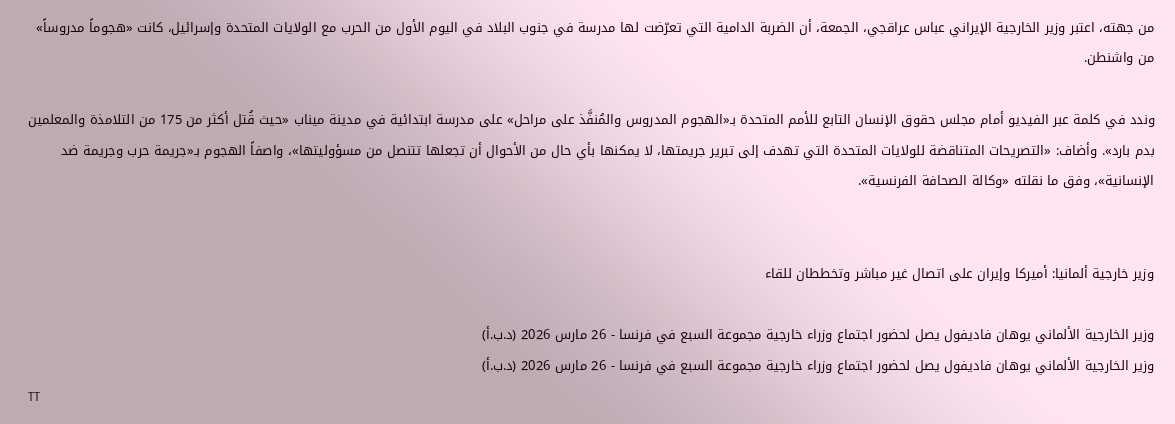من جهته، اعتبر وزير الخارجية الإيراني عباس عراقجي، الجمعة، أن الضربة الدامية التي تعرّضت لها مدرسة في جنوب البلاد في اليوم الأول من الحرب مع الولايات المتحدة وإسرائيل، كانت «هجوماً مدروساً» من واشنطن.

وندد في كلمة عبر الفيديو أمام مجلس حقوق الإنسان التابع للأمم المتحدة بـ«الهجوم المدروس والمُنفَّذ على مراحل» على مدرسة ابتدائية في مدينة ميناب «حيث قُتل أكثر من 175 من التلامذة والمعلمين بدم بارد». وأضاف: «التصريحات المتناقضة للولايات المتحدة التي تهدف إلى تبرير جريمتها، لا يمكنها بأي حال من الأحوال أن تجعلها تتنصل من مسؤوليتها»، واصفاً الهجوم بـ«جريمة حرب وجريمة ضد الإنسانية»، وفق ما نقلته «وكالة الصحافة الفرنسية».


وزير خارجية ألمانيا: أميركا وإيران على اتصال غير مباشر وتخططان للقاء

وزير الخارجية الألماني يوهان فاديفول يصل لحضور اجتماع وزراء خارجية مجموعة السبع في فرنسا - 26 مارس 2026 (د.ب.أ)
وزير الخارجية الألماني يوهان فاديفول يصل لحضور اجتماع وزراء خارجية مجموعة السبع في فرنسا - 26 مارس 2026 (د.ب.أ)
TT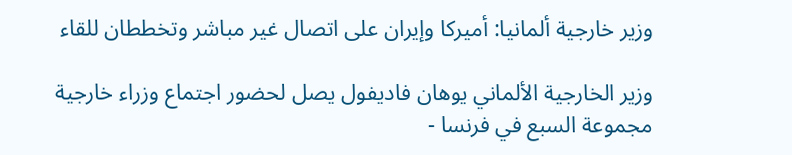وزير خارجية ألمانيا: أميركا وإيران على اتصال غير مباشر وتخططان للقاء

وزير الخارجية الألماني يوهان فاديفول يصل لحضور اجتماع وزراء خارجية مجموعة السبع في فرنسا -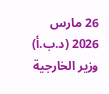26 مارس 2026 (د.ب.أ)
وزير الخارجية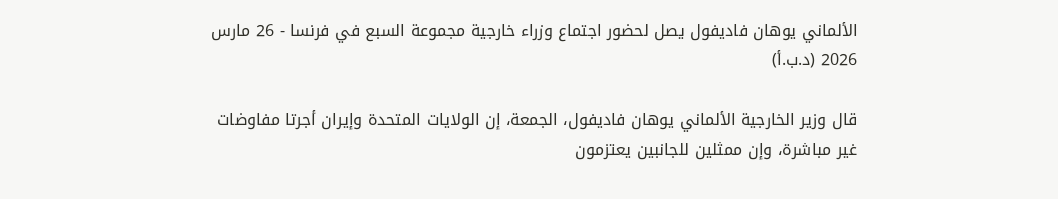الألماني يوهان فاديفول يصل لحضور اجتماع وزراء خارجية مجموعة السبع في فرنسا - 26 مارس 2026 (د.ب.أ)

قال وزير الخارجية الألماني يوهان فاديفول، الجمعة، إن الولايات المتحدة وإيران أجرتا مفاوضات غير مباشرة، وإن ممثلين للجانبين يعتزمون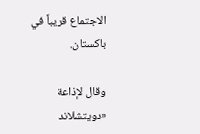الاجتماع قريباً في باكستان.

وقال لإذاعة «دويتشلاند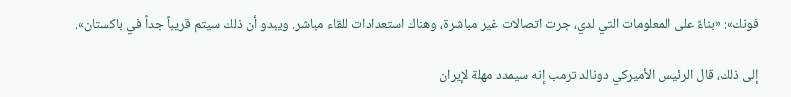فونك»: «بناءً على المعلومات التي لدي، جرت اتصالات غير مباشرة، وهناك استعدادات للقاء مباشر. ويبدو أن ذلك سيتم قريباً جداً في باكستان».

إلى ذلك، قال الرئيس الأميركي دونالد ترمب إنه سيمدد مهلة لإيران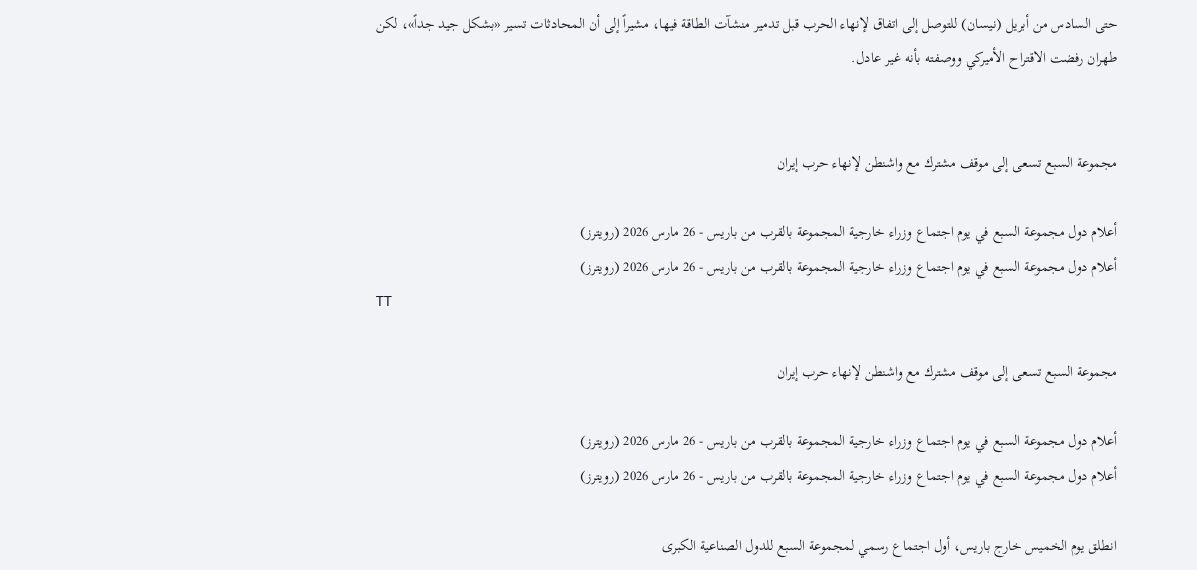حتى السادس من أبريل (نيسان) للتوصل إلى اتفاق لإنهاء الحرب قبل تدمير منشآت الطاقة فيها، مشيراً إلى أن المحادثات تسير «بشكل جيد جداً»، لكن طهران رفضت الاقتراح الأميركي ووصفته بأنه غير عادل.


مجموعة السبع تسعى إلى موقف مشترك مع واشنطن لإنهاء حرب إيران

أعلام دول مجموعة السبع في يوم اجتماع وزراء خارجية المجموعة بالقرب من باريس - 26 مارس 2026 (رويترز)
أعلام دول مجموعة السبع في يوم اجتماع وزراء خارجية المجموعة بالقرب من باريس - 26 مارس 2026 (رويترز)
TT

مجموعة السبع تسعى إلى موقف مشترك مع واشنطن لإنهاء حرب إيران

أعلام دول مجموعة السبع في يوم اجتماع وزراء خارجية المجموعة بالقرب من باريس - 26 مارس 2026 (رويترز)
أعلام دول مجموعة السبع في يوم اجتماع وزراء خارجية المجموعة بالقرب من باريس - 26 مارس 2026 (رويترز)

انطلق يوم الخميس خارج باريس، أول اجتماع رسمي لمجموعة السبع للدول الصناعية الكبرى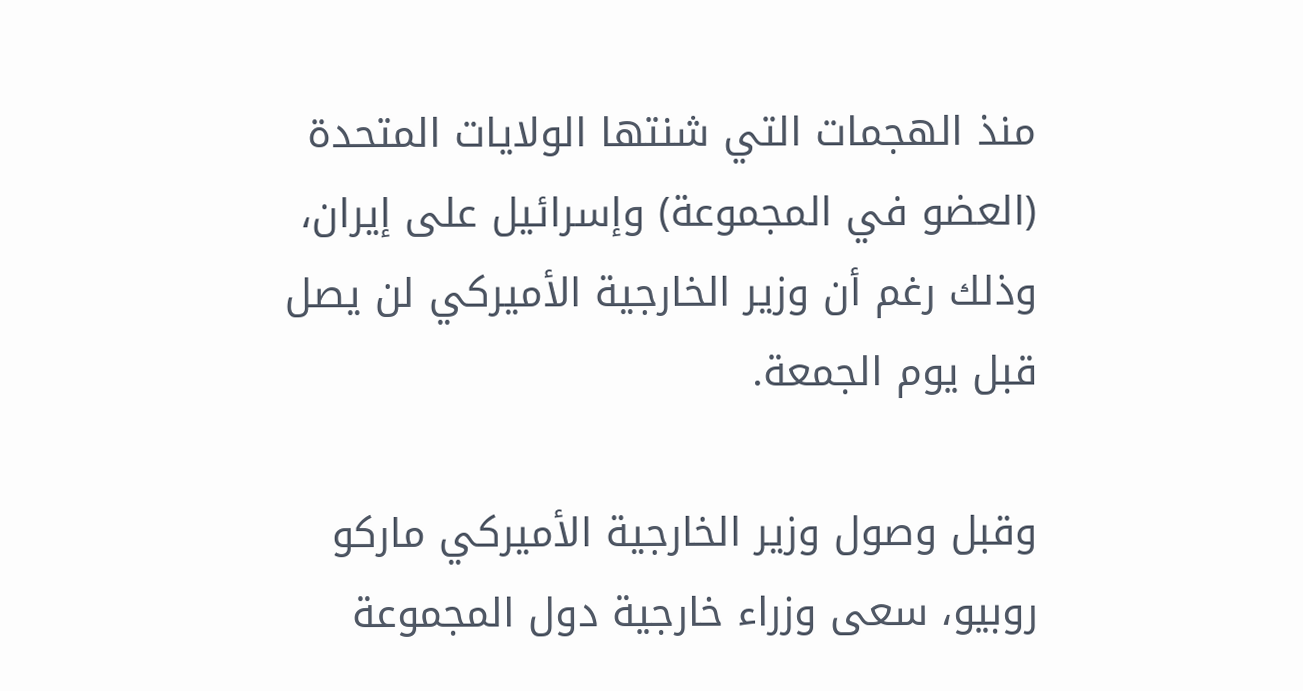منذ الهجمات التي شنتها الولايات المتحدة (العضو في المجموعة) وإسرائيل على إيران، وذلك رغم أن وزير الخارجية الأميركي لن يصل قبل يوم الجمعة.

وقبل وصول وزير الخارجية الأميركي ماركو روبيو، سعى وزراء خارجية دول المجموعة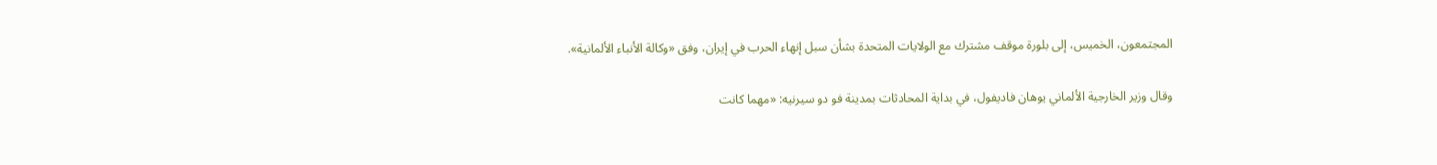المجتمعون، الخميس، إلى بلورة موقف مشترك مع الولايات المتحدة بشأن سبل إنهاء الحرب في إيران، وفق «وكالة الأنباء الألمانية».

وقال وزير الخارجية الألماني يوهان فاديفول، في بداية المحادثات بمدينة فو دو سيرنيه: «مهما كانت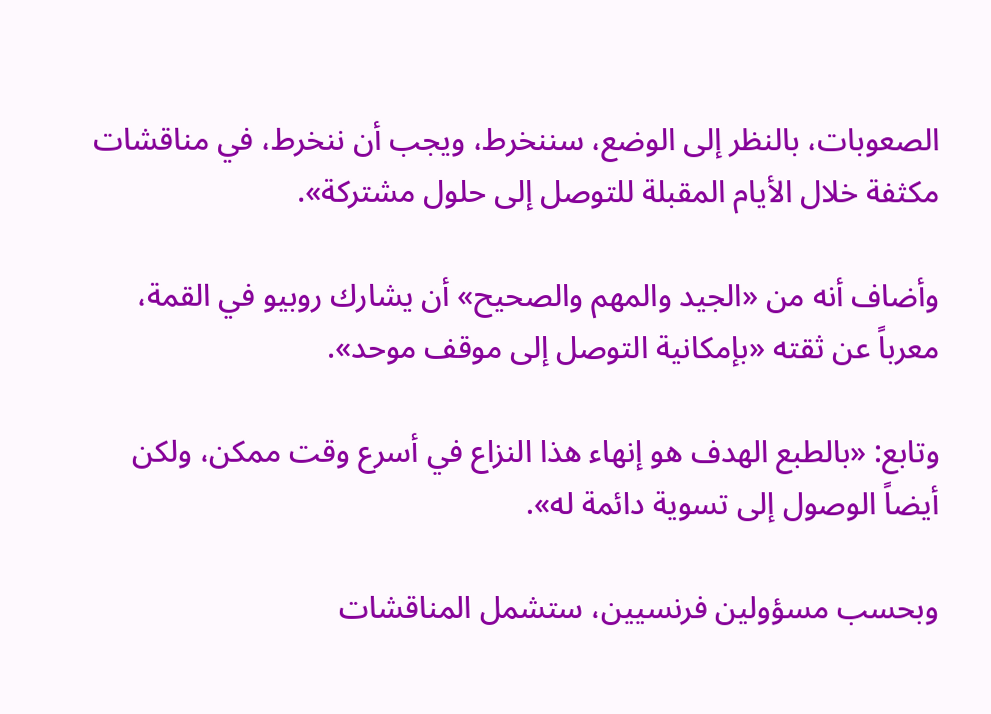الصعوبات، بالنظر إلى الوضع، سننخرط، ويجب أن ننخرط، في مناقشات مكثفة خلال الأيام المقبلة للتوصل إلى حلول مشتركة».

وأضاف أنه من «الجيد والمهم والصحيح» أن يشارك روبيو في القمة، معرباً عن ثقته «بإمكانية التوصل إلى موقف موحد».

وتابع: «بالطبع الهدف هو إنهاء هذا النزاع في أسرع وقت ممكن، ولكن أيضاً الوصول إلى تسوية دائمة له».

وبحسب مسؤولين فرنسيين، ستشمل المناقشات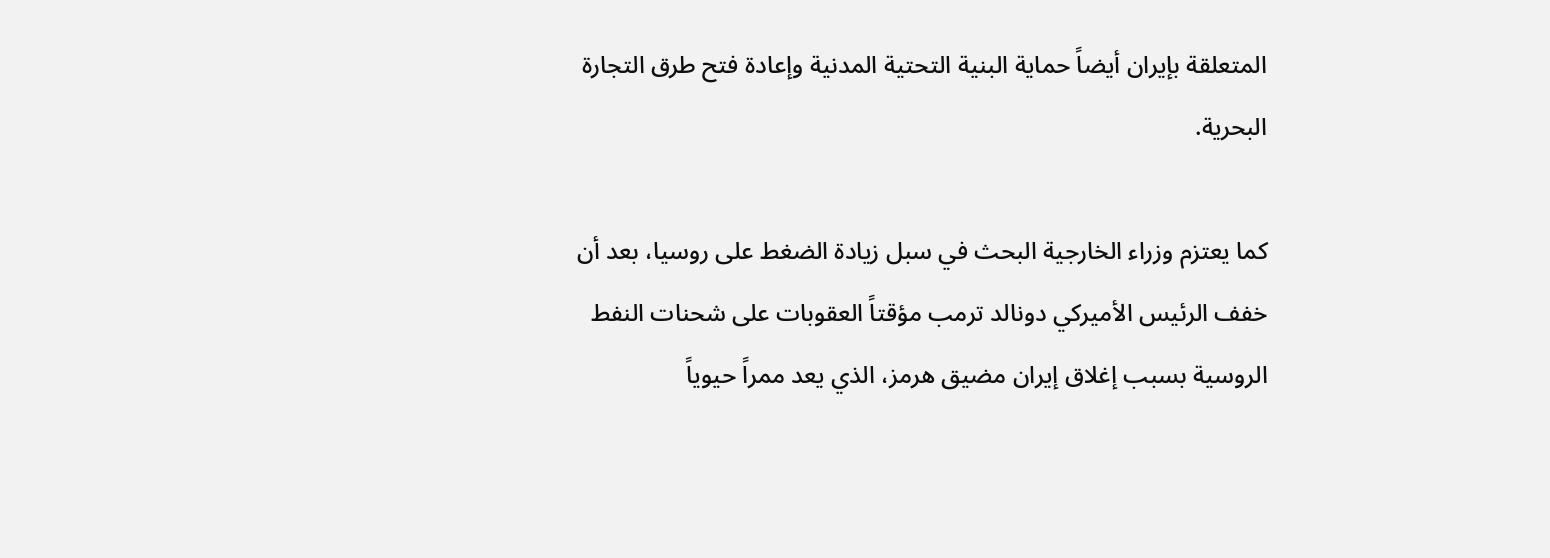المتعلقة بإيران أيضاً حماية البنية التحتية المدنية وإعادة فتح طرق التجارة البحرية.

كما يعتزم وزراء الخارجية البحث في سبل زيادة الضغط على روسيا، بعد أن خفف الرئيس الأميركي دونالد ترمب مؤقتاً العقوبات على شحنات النفط الروسية بسبب إغلاق إيران مضيق هرمز، الذي يعد ممراً حيوياً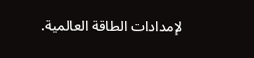لإمدادات الطاقة العالمية.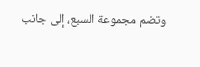وتضم مجموعة السبع، إلى جانب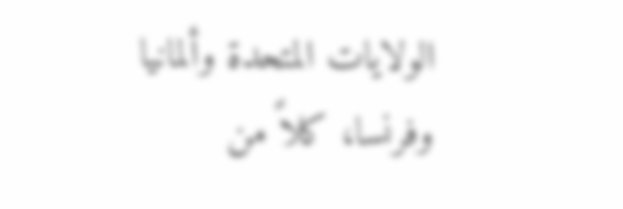الولايات المتحدة وألمانيا وفرنسا، كلاً من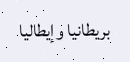بريطانيا وإيطاليا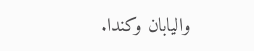واليابان وكندا.